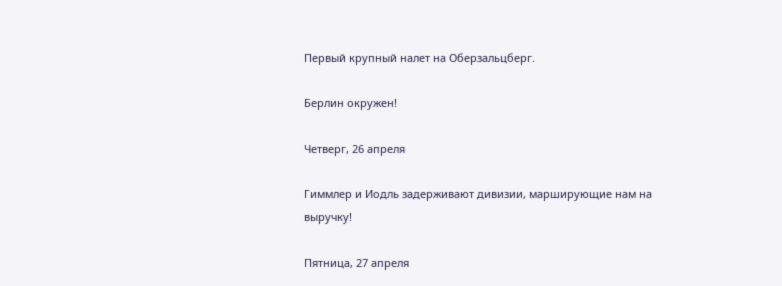Первый крупный налет на Оберзальцберг.

Берлин окружен!

Четверг, 26 апреля

Гиммлер и Иодль задерживают дивизии, марширующие нам на выручку!

Пятница, 27 апреля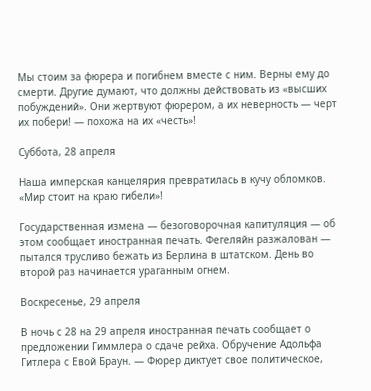Мы стоим за фюрера и погибнем вместе с ним. Верны ему до смерти. Другие думают, что должны действовать из «высших побуждений». Они жертвуют фюрером, а их неверность — черт их побери! — похожа на их «честь»!

Суббота, 28 апреля

Наша имперская канцелярия превратилась в кучу обломков. «Мир стоит на краю гибели»!

Государственная измена — безоговорочная капитуляция — об этом сообщает иностранная печать. Фегеляйн разжалован — пытался трусливо бежать из Берлина в штатском. День во второй раз начинается ураганным огнем.

Воскресенье, 29 апреля

В ночь с 28 на 29 апреля иностранная печать сообщает о предложении Гиммлера о сдаче рейха. Обручение Адольфа Гитлера с Евой Браун. — Фюрер диктует свое политическое,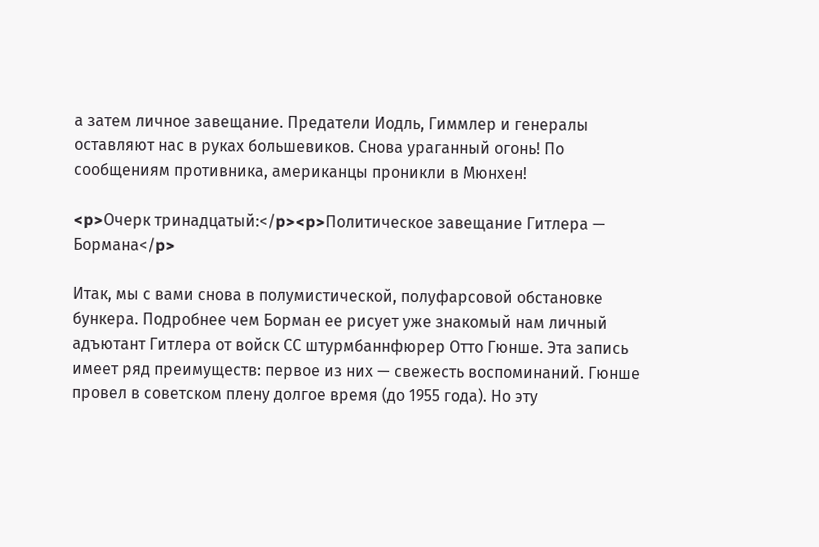а затем личное завещание. Предатели Иодль, Гиммлер и генералы оставляют нас в руках большевиков. Снова ураганный огонь! По сообщениям противника, американцы проникли в Мюнхен!

<p>Очерк тринадцатый:</p><p>Политическое завещание Гитлера — Бормана</p>

Итак, мы с вами снова в полумистической, полуфарсовой обстановке бункера. Подробнее чем Борман ее рисует уже знакомый нам личный адъютант Гитлера от войск СС штурмбаннфюрер Отто Гюнше. Эта запись имеет ряд преимуществ: первое из них — свежесть воспоминаний. Гюнше провел в советском плену долгое время (до 1955 года). Но эту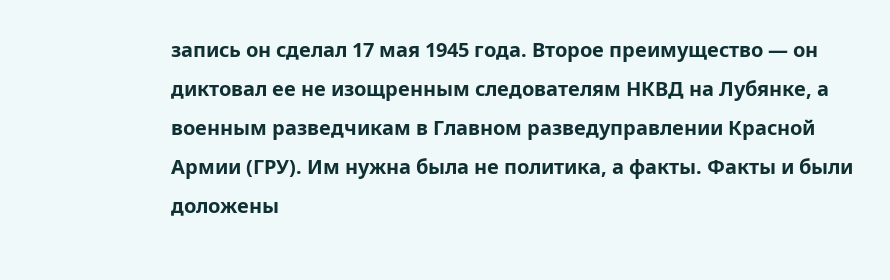запись он сделал 17 мая 1945 года. Второе преимущество — он диктовал ее не изощренным следователям НКВД на Лубянке, а военным разведчикам в Главном разведуправлении Красной Армии (ГРУ). Им нужна была не политика, а факты. Факты и были доложены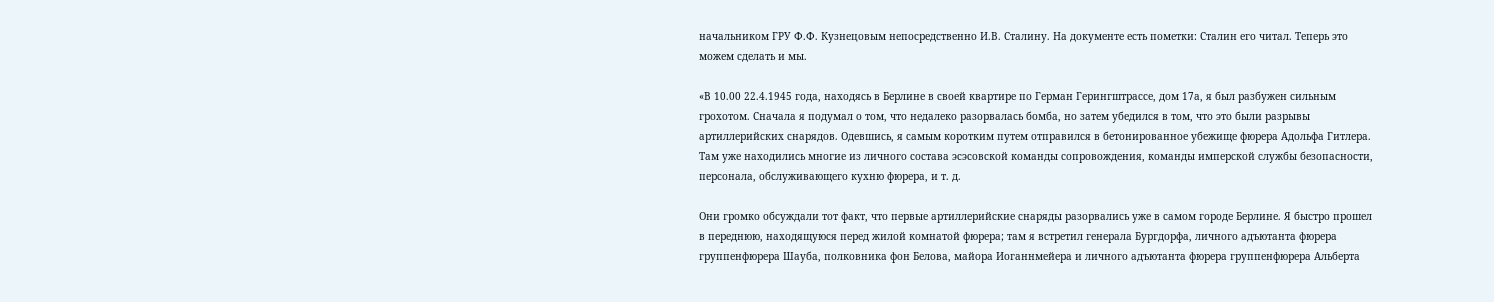начальником ГРУ Ф.Ф. Кузнецовым непосредственно И.В. Сталину. На документе есть пометки: Сталин его читал. Теперь это можем сделать и мы.

«В 10.00 22.4.1945 года, находясь в Берлине в своей квартире по Герман Герингштрассе, дом 17а, я был разбужен сильным грохотом. Сначала я подумал о том, что недалеко разорвалась бомба, но затем убедился в том, что это были разрывы артиллерийских снарядов. Одевшись, я самым коротким путем отправился в бетонированное убежище фюрера Адольфа Гитлера. Там уже находились многие из личного состава эсэсовской команды сопровождения, команды имперской службы безопасности, персонала, обслуживающего кухню фюрера, и т. д.

Они громко обсуждали тот факт, что первые артиллерийские снаряды разорвались уже в самом городе Берлине. Я быстро прошел в переднюю, находящуюся перед жилой комнатой фюрера; там я встретил генерала Бургдорфа, личного адъютанта фюрера группенфюрера Шауба, полковника фон Белова, майора Иоганнмейера и личного адъютанта фюрера группенфюрера Альберта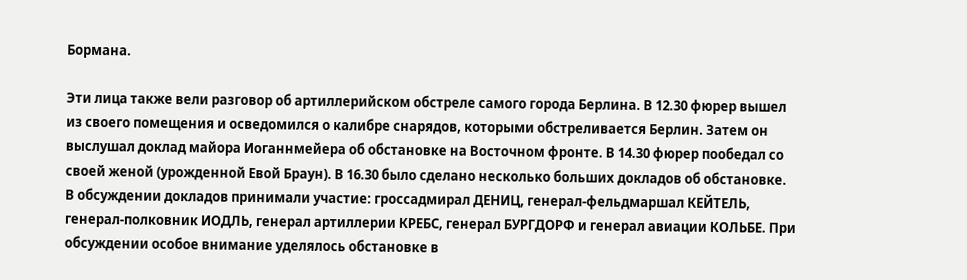Бормана.

Эти лица также вели разговор об артиллерийском обстреле самого города Берлина. В 12.30 фюрер вышел из своего помещения и осведомился о калибре снарядов, которыми обстреливается Берлин. Затем он выслушал доклад майора Иоганнмейера об обстановке на Восточном фронте. В 14.30 фюрер пообедал со своей женой (урожденной Евой Браун). В 16.30 было сделано несколько больших докладов об обстановке. В обсуждении докладов принимали участие: гроссадмирал ДЕНИЦ, генерал-фельдмаршал КЕЙТЕЛЬ, генерал-полковник ИОДЛЬ, генерал артиллерии КРЕБС, генерал БУРГДОРФ и генерал авиации КОЛЬБЕ. При обсуждении особое внимание уделялось обстановке в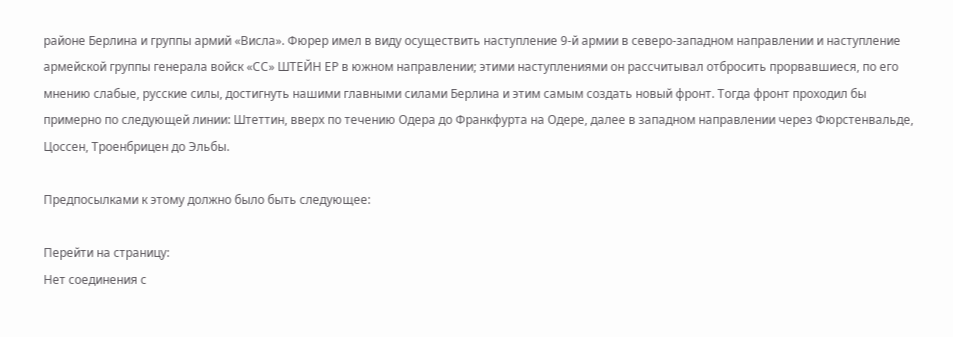районе Берлина и группы армий «Висла». Фюрер имел в виду осуществить наступление 9-й армии в северо-западном направлении и наступление армейской группы генерала войск «СС» ШТЕЙН ЕР в южном направлении; этими наступлениями он рассчитывал отбросить прорвавшиеся, по его мнению слабые, русские силы, достигнуть нашими главными силами Берлина и этим самым создать новый фронт. Тогда фронт проходил бы примерно по следующей линии: Штеттин, вверх по течению Одера до Франкфурта на Одере, далее в западном направлении через Фюрстенвальде, Цоссен, Троенбрицен до Эльбы.

Предпосылками к этому должно было быть следующее:

Перейти на страницу:
Нет соединения с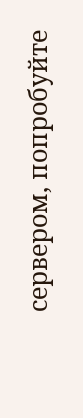сервером, попробуйте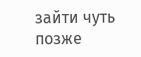зайти чуть позже